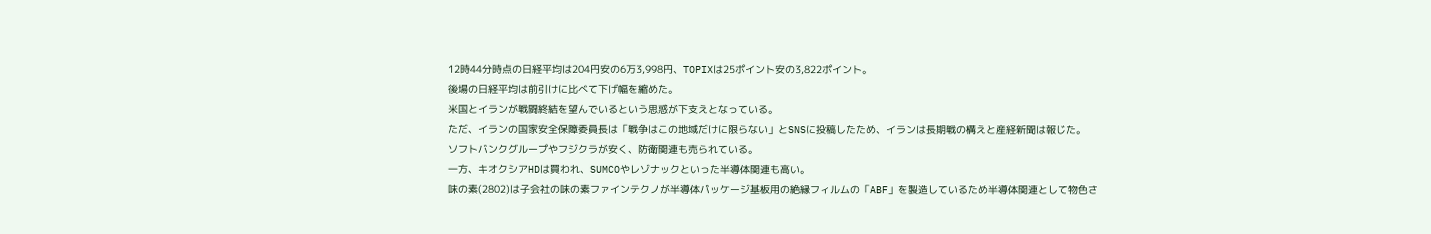12時44分時点の日経平均は204円安の6万3,998円、TOPIXは25ポイント安の3,822ポイント。
後場の日経平均は前引けに比べて下げ幅を縮めた。
米国とイランが戦闘終結を望んでいるという思惑が下支えとなっている。
ただ、イランの国家安全保障委員長は「戦争はこの地域だけに限らない」とSNSに投稿したため、イランは長期戦の構えと産経新聞は報じた。
ソフトバンクグループやフジクラが安く、防衛関連も売られている。
一方、キオクシアHDは買われ、SUMCOやレゾナックといった半導体関連も高い。
味の素(2802)は子会社の味の素ファインテクノが半導体パッケージ基板用の絶縁フィルムの「ABF」を製造しているため半導体関連として物色さ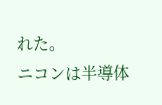れた。
ニコンは半導体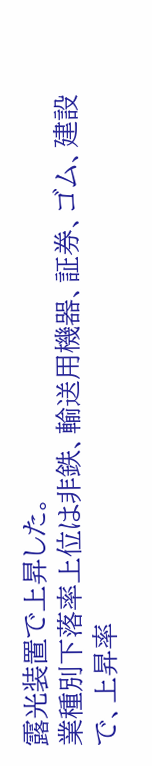露光装置で上昇した。
業種別下落率上位は非鉄、輸送用機器、証券、ゴム、建設で、上昇率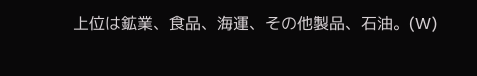上位は鉱業、食品、海運、その他製品、石油。(W)